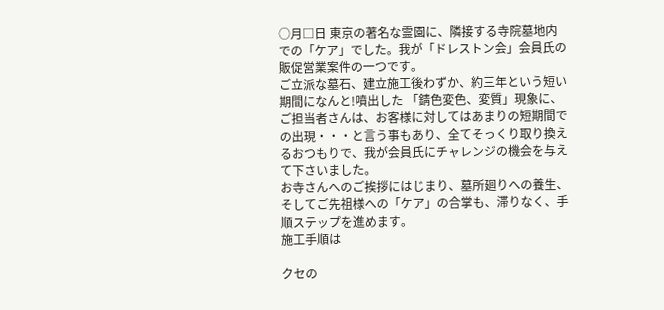○月□日 東京の著名な霊園に、隣接する寺院墓地内での「ケア」でした。我が「ドレストン会」会員氏の販促営業案件の一つです。
ご立派な墓石、建立施工後わずか、約三年という短い期間になんと!噴出した 「錆色変色、変質」現象に、ご担当者さんは、お客様に対してはあまりの短期間での出現・・・と言う事もあり、全てそっくり取り換えるおつもりで、我が会員氏にチャレンジの機会を与えて下さいました。
お寺さんへのご挨拶にはじまり、墓所廻りへの養生、そしてご先祖様への「ケア」の合掌も、滞りなく、手順ステップを進めます。
施工手順は

クセの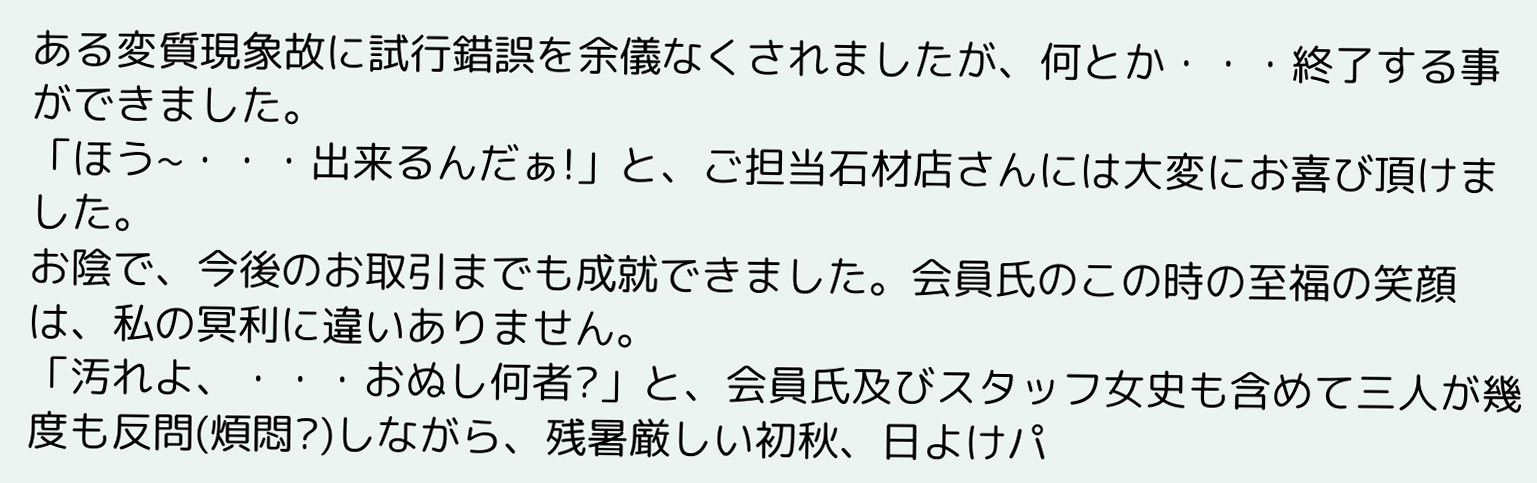ある変質現象故に試行錯誤を余儀なくされましたが、何とか・・・終了する事ができました。
「ほう~・・・出来るんだぁ!」と、ご担当石材店さんには大変にお喜び頂けました。
お陰で、今後のお取引までも成就できました。会員氏のこの時の至福の笑顔は、私の冥利に違いありません。
「汚れよ、・・・おぬし何者?」と、会員氏及びスタッフ女史も含めて三人が幾度も反問(煩悶?)しながら、残暑厳しい初秋、日よけパ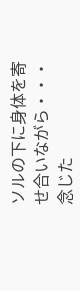ソルの下に身体を寄せ合いながら・・・念じた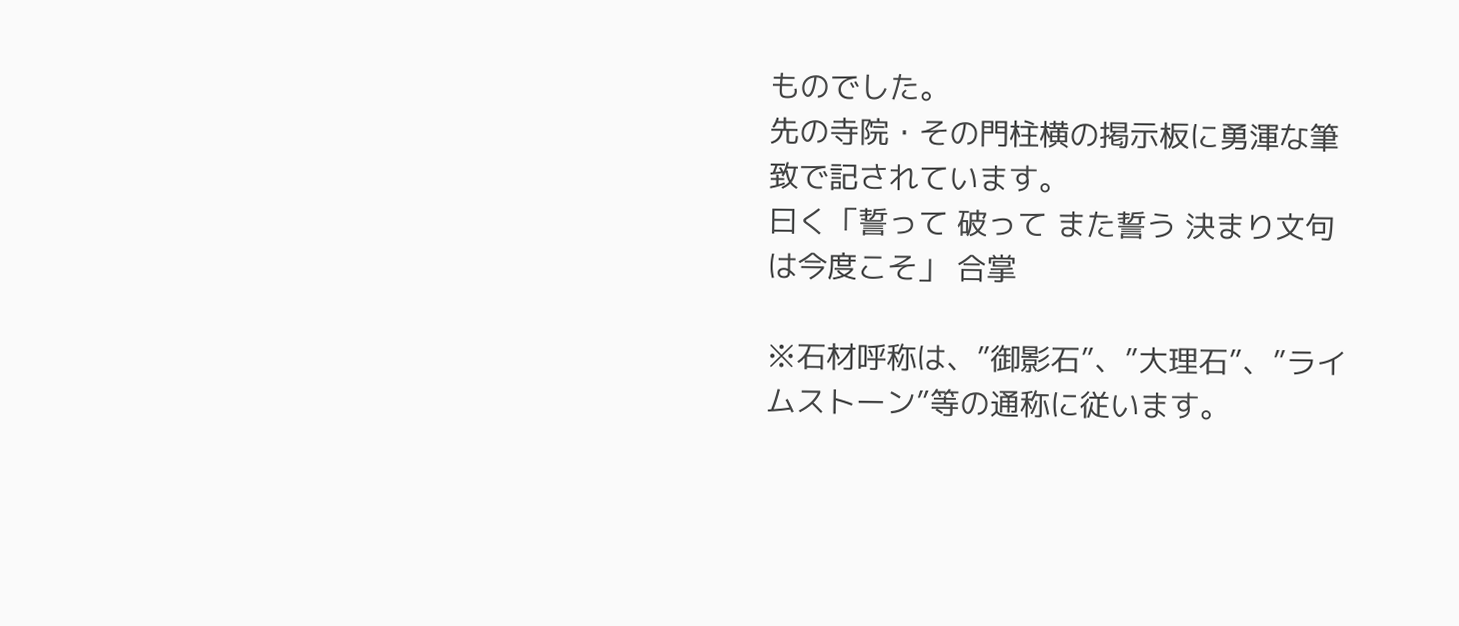ものでした。
先の寺院・その門柱横の掲示板に勇渾な筆致で記されています。
曰く「誓って 破って また誓う 決まり文句は今度こそ」 合掌

※石材呼称は、”御影石”、”大理石”、”ライムストーン”等の通称に従います。